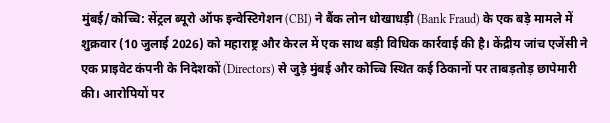मुंबई/कोच्चि: सेंट्रल ब्यूरो ऑफ इन्वेस्टिगेशन (CBI) ने बैंक लोन धोखाधड़ी (Bank Fraud) के एक बड़े मामले में शुक्रवार (10 जुलाई 2026) को महाराष्ट्र और केरल में एक साथ बड़ी विधिक कार्रवाई की है। केंद्रीय जांच एजेंसी ने एक प्राइवेट कंपनी के निदेशकों (Directors) से जुड़े मुंबई और कोच्चि स्थित कई ठिकानों पर ताबड़तोड़ छापेमारी की। आरोपियों पर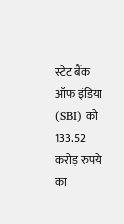स्टेट बैंक ऑफ इंडिया (SBI) को 133.52 करोड़ रुपये का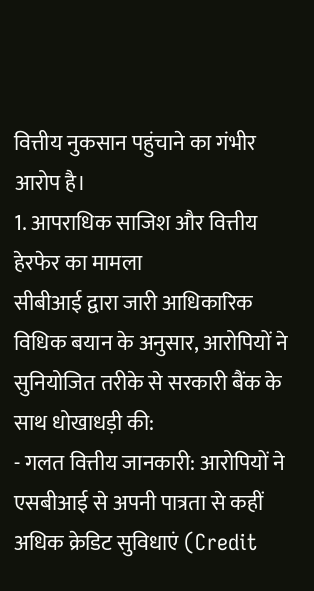वित्तीय नुकसान पहुंचाने का गंभीर आरोप है।
1. आपराधिक साजिश और वित्तीय हेरफेर का मामला
सीबीआई द्वारा जारी आधिकारिक विधिक बयान के अनुसार, आरोपियों ने सुनियोजित तरीके से सरकारी बैंक के साथ धोखाधड़ी की:
- गलत वित्तीय जानकारी: आरोपियों ने एसबीआई से अपनी पात्रता से कहीं अधिक क्रेडिट सुविधाएं (Credit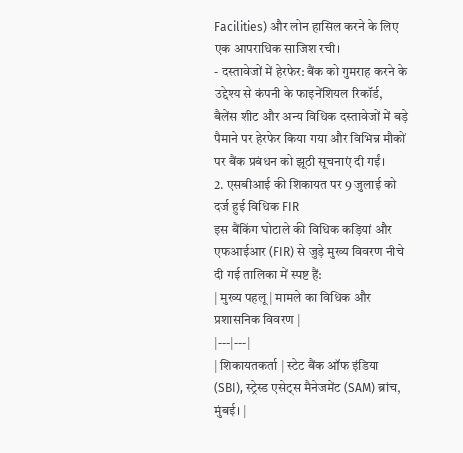Facilities) और लोन हासिल करने के लिए एक आपराधिक साजिश रची।
- दस्तावेजों में हेरफेर: बैंक को गुमराह करने के उद्देश्य से कंपनी के फाइनेंशियल रिकॉर्ड, बैलेंस शीट और अन्य विधिक दस्तावेजों में बड़े पैमाने पर हेरफेर किया गया और विभिन्न मौकों पर बैंक प्रबंधन को झूठी सूचनाएं दी गईं।
2. एसबीआई की शिकायत पर 9 जुलाई को दर्ज हुई विधिक FIR
इस बैंकिंग घोटाले की विधिक कड़ियां और एफआईआर (FIR) से जुड़े मुख्य विवरण नीचे दी गई तालिका में स्पष्ट हैं:
| मुख्य पहलू | मामले का विधिक और प्रशासनिक विवरण |
|---|---|
| शिकायतकर्ता | स्टेट बैंक ऑफ इंडिया (SBI), स्ट्रेस्ड एसेट्स मैनेजमेंट (SAM) ब्रांच, मुंबई। |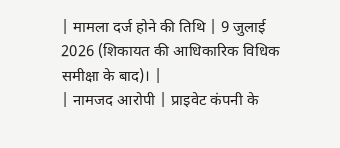| मामला दर्ज होने की तिथि | 9 जुलाई 2026 (शिकायत की आधिकारिक विधिक समीक्षा के बाद)। |
| नामजद आरोपी | प्राइवेट कंपनी के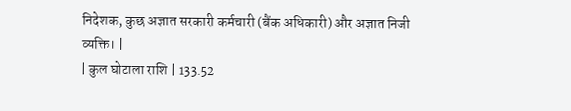निदेशक, कुछ अज्ञात सरकारी कर्मचारी (बैंक अधिकारी) और अज्ञात निजी व्यक्ति। |
| कुल घोटाला राशि | 133.52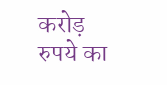करोड़ रुपये का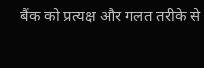बैंक को प्रत्यक्ष और गलत तरीके से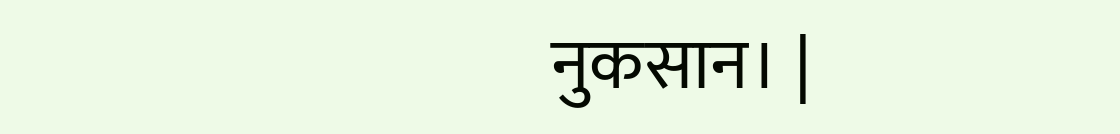नुकसान। |